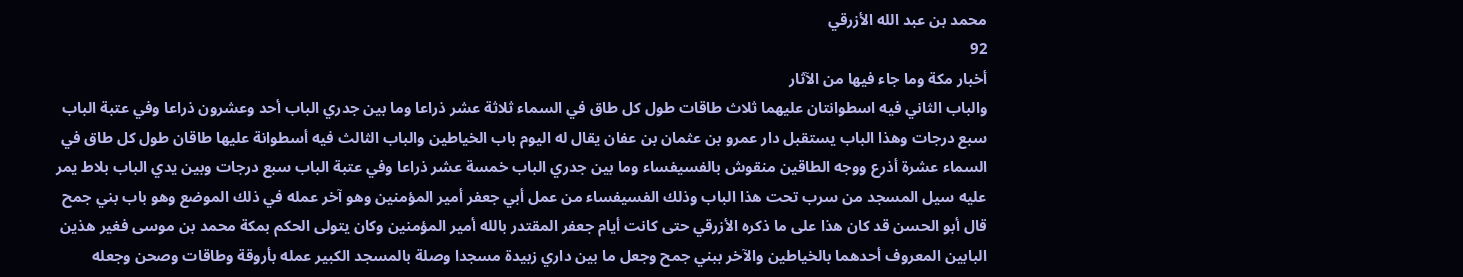محمد بن عبد الله الأزرقي
92
أخبار مكة وما جاء فيها من الآثار
والباب الثاني فيه اسطوانتان عليهما ثلاث طاقات طول كل طاق في السماء ثلاثة عشر ذراعا وما بين جدري الباب أحد وعشرون ذراعا وفي عتبة الباب سبع درجات وهذا الباب يستقبل دار عمرو بن عثمان بن عفان يقال له اليوم باب الخياطين والباب الثالث فيه أسطوانة عليها طاقان طول كل طاق في السماء عشرة أذرع ووجه الطاقين منقوش بالفسيفساء وما بين جدري الباب خمسة عشر ذراعا وفي عتبة الباب سبع درجات وبين يدي الباب بلاط يمر عليه سيل المسجد من سرب تحت هذا الباب وذلك الفسيفساء من عمل أبي جعفر أمير المؤمنين وهو آخر عمله في ذلك الموضع وهو باب بني جمح قال أبو الحسن قد كان هذا على ما ذكره الأزرقي حتى كانت أيام جعفر المقتدر بالله أمير المؤمنين وكان يتولى الحكم بمكة محمد بن موسى فغير هذين البابين المعروف أحدهما بالخياطين والآخر ببني جمح وجعل ما بين داري زبيدة مسجدا وصلة بالمسجد الكبير عمله بأروقة وطاقات وصحن وجعله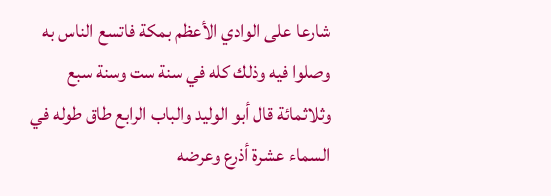شارعا على الوادي الأعظم بمكة فاتسع الناس به وصلوا فيه وذلك كله في سنة ست وسنة سبع وثلاثمائة قال أبو الوليد والباب الرابع طاق طوله في السماء عشرة أذرع وعرضه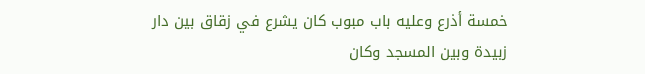خمسة أذرع وعليه باب مبوب كان يشرع في زقاق بين دار زبيدة وبين المسجد وكان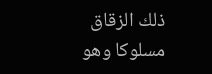ذلك الزقاق مسلوكا وهو